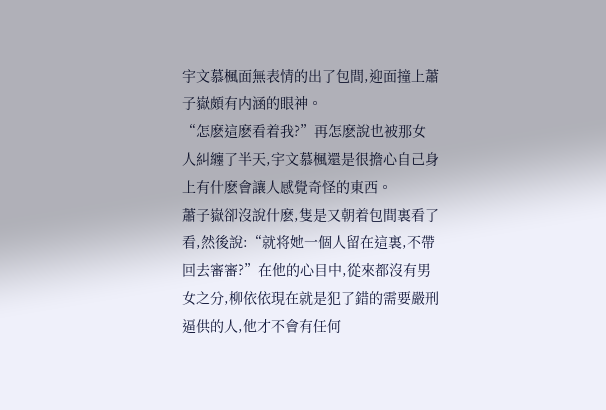宇文慕楓面無表情的出了包間,迎面撞上蕭子嶽頗有内涵的眼神。
“怎麽這麽看着我?”再怎麽說也被那女人糾纏了半天,宇文慕楓還是很擔心自己身上有什麽會讓人感覺奇怪的東西。
蕭子嶽卻沒說什麽,隻是又朝着包間裏看了看,然後說:“就将她一個人留在這裏,不帶回去審審?”在他的心目中,從來都沒有男女之分,柳依依現在就是犯了錯的需要嚴刑逼供的人,他才不會有任何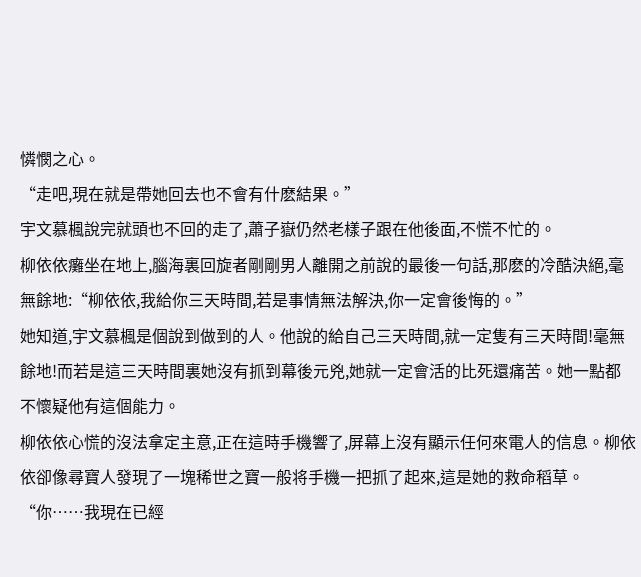憐憫之心。
“走吧,現在就是帶她回去也不會有什麽結果。”
宇文慕楓說完就頭也不回的走了,蕭子嶽仍然老樣子跟在他後面,不慌不忙的。
柳依依癱坐在地上,腦海裏回旋者剛剛男人離開之前說的最後一句話,那麽的冷酷決絕,毫無餘地:“柳依依,我給你三天時間,若是事情無法解決,你一定會後悔的。”
她知道,宇文慕楓是個說到做到的人。他說的給自己三天時間,就一定隻有三天時間!毫無餘地!而若是這三天時間裏她沒有抓到幕後元兇,她就一定會活的比死還痛苦。她一點都不懷疑他有這個能力。
柳依依心慌的沒法拿定主意,正在這時手機響了,屏幕上沒有顯示任何來電人的信息。柳依依卻像尋寶人發現了一塊稀世之寶一般将手機一把抓了起來,這是她的救命稻草。
“你……我現在已經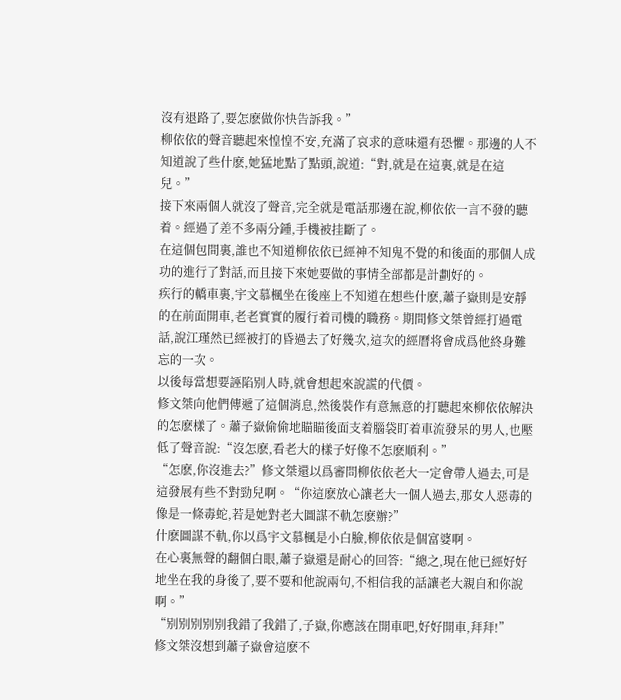沒有退路了,要怎麽做你快告訴我。”
柳依依的聲音聽起來惶惶不安,充滿了哀求的意味還有恐懼。那邊的人不知道說了些什麽,她猛地點了點頭,說道:“對,就是在這裏,就是在這兒。”
接下來兩個人就沒了聲音,完全就是電話那邊在說,柳依依一言不發的聽着。經過了差不多兩分鍾,手機被挂斷了。
在這個包間裏,誰也不知道柳依依已經神不知鬼不覺的和後面的那個人成功的進行了對話,而且接下來她要做的事情全部都是計劃好的。
疾行的轎車裏,宇文慕楓坐在後座上不知道在想些什麽,蕭子嶽則是安靜的在前面開車,老老實實的履行着司機的職務。期間修文桀曾經打過電話,說江瑾然已經被打的昏過去了好幾次,這次的經曆将會成爲他終身難忘的一次。
以後每當想要誣陷别人時,就會想起來說謊的代價。
修文桀向他們傳遞了這個消息,然後裝作有意無意的打聽起來柳依依解決的怎麽樣了。蕭子嶽偷偷地瞄瞄後面支着腦袋盯着車流發呆的男人,也壓低了聲音說:“沒怎麽,看老大的樣子好像不怎麽順利。”
“怎麽,你沒進去?”修文桀還以爲審問柳依依老大一定會帶人過去,可是這發展有些不對勁兒啊。“你這麽放心讓老大一個人過去,那女人惡毒的像是一條毒蛇,若是她對老大圖謀不軌怎麽辦?”
什麽圖謀不軌,你以爲宇文慕楓是小白臉,柳依依是個富婆啊。
在心裏無聲的翻個白眼,蕭子嶽還是耐心的回答:“總之,現在他已經好好地坐在我的身後了,要不要和他說兩句,不相信我的話讓老大親自和你說啊。”
“别别别别别我錯了我錯了,子嶽,你應該在開車吧,好好開車,拜拜!”
修文桀沒想到蕭子嶽會這麽不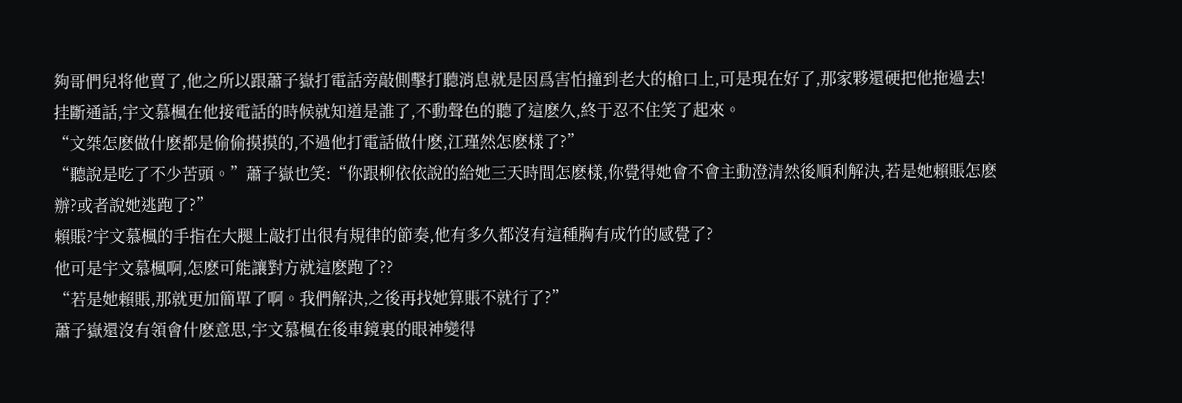夠哥們兒将他賣了,他之所以跟蕭子嶽打電話旁敲側擊打聽消息就是因爲害怕撞到老大的槍口上,可是現在好了,那家夥還硬把他拖過去!
挂斷通話,宇文慕楓在他接電話的時候就知道是誰了,不動聲色的聽了這麽久,終于忍不住笑了起來。
“文桀怎麽做什麽都是偷偷摸摸的,不過他打電話做什麽,江瑾然怎麽樣了?”
“聽說是吃了不少苦頭。”蕭子嶽也笑:“你跟柳依依說的給她三天時間怎麽樣,你覺得她會不會主動澄清然後順利解決,若是她賴賬怎麽辦?或者說她逃跑了?”
賴賬?宇文慕楓的手指在大腿上敲打出很有規律的節奏,他有多久都沒有這種胸有成竹的感覺了?
他可是宇文慕楓啊,怎麽可能讓對方就這麽跑了??
“若是她賴賬,那就更加簡單了啊。我們解決,之後再找她算賬不就行了?”
蕭子嶽還沒有領會什麽意思,宇文慕楓在後車鏡裏的眼神變得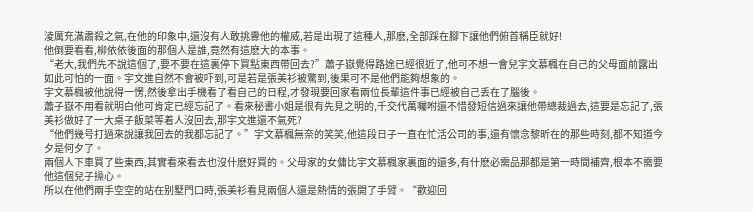淩厲充滿肅殺之氣,在他的印象中,還沒有人敢挑釁他的權威,若是出現了這種人,那麽,全部踩在腳下讓他們俯首稱臣就好!
他倒要看看,柳依依後面的那個人是誰,竟然有這麽大的本事。
“老大,我們先不說這個了,要不要在這裏停下買點東西帶回去?”蕭子嶽覺得路途已經很近了,他可不想一會兒宇文慕楓在自己的父母面前露出如此可怕的一面。宇文進自然不會被吓到,可是若是張美衫被驚到,後果可不是他們能夠想象的。
宇文慕楓被他說得一愣,然後拿出手機看了看自己的日程,才發現要回家看兩位長輩這件事已經被自己丢在了腦後。
蕭子嶽不用看就明白他可肯定已經忘記了。看來秘書小姐是很有先見之明的,千交代萬囑咐還不惜發短信過來讓他帶總裁過去,這要是忘記了,張美衫做好了一大桌子飯菜等着人沒回去,那宇文進還不氣死?
“他們幾号打過來說讓我回去的我都忘記了。”宇文慕楓無奈的笑笑,他這段日子一直在忙活公司的事,還有懷念黎昕在的那些時刻,都不知道今夕是何夕了。
兩個人下車買了些東西,其實看來看去也沒什麽好買的。父母家的女傭比宇文慕楓家裏面的還多,有什麽必需品那都是第一時間補齊,根本不需要他這個兒子操心。
所以在他們兩手空空的站在别墅門口時,張美衫看見兩個人還是熱情的張開了手臂。“歡迎回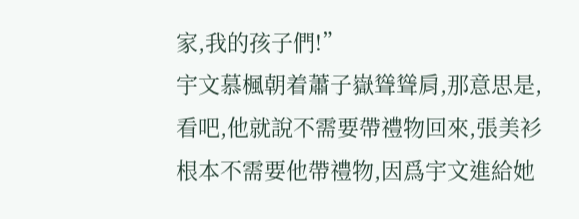家,我的孩子們!”
宇文慕楓朝着蕭子嶽聳聳肩,那意思是,看吧,他就說不需要帶禮物回來,張美衫根本不需要他帶禮物,因爲宇文進給她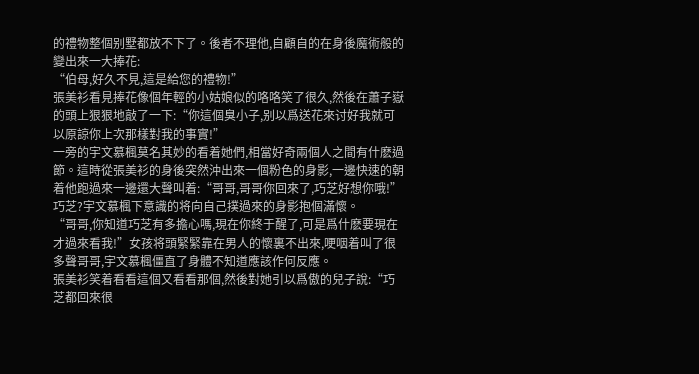的禮物整個别墅都放不下了。後者不理他,自顧自的在身後魔術般的變出來一大捧花:
“伯母,好久不見,這是給您的禮物!”
張美衫看見捧花像個年輕的小姑娘似的咯咯笑了很久,然後在蕭子嶽的頭上狠狠地敲了一下:“你這個臭小子,别以爲送花來讨好我就可以原諒你上次那樣對我的事實!”
一旁的宇文慕楓莫名其妙的看着她們,相當好奇兩個人之間有什麽過節。這時從張美衫的身後突然沖出來一個粉色的身影,一邊快速的朝着他跑過來一邊還大聲叫着:“哥哥,哥哥你回來了,巧芝好想你哦!”
巧芝?宇文慕楓下意識的将向自己撲過來的身影抱個滿懷。
“哥哥,你知道巧芝有多擔心嗎,現在你終于醒了,可是爲什麽要現在才過來看我!”女孩将頭緊緊靠在男人的懷裏不出來,哽咽着叫了很多聲哥哥,宇文慕楓僵直了身體不知道應該作何反應。
張美衫笑着看看這個又看看那個,然後對她引以爲傲的兒子說:“巧芝都回來很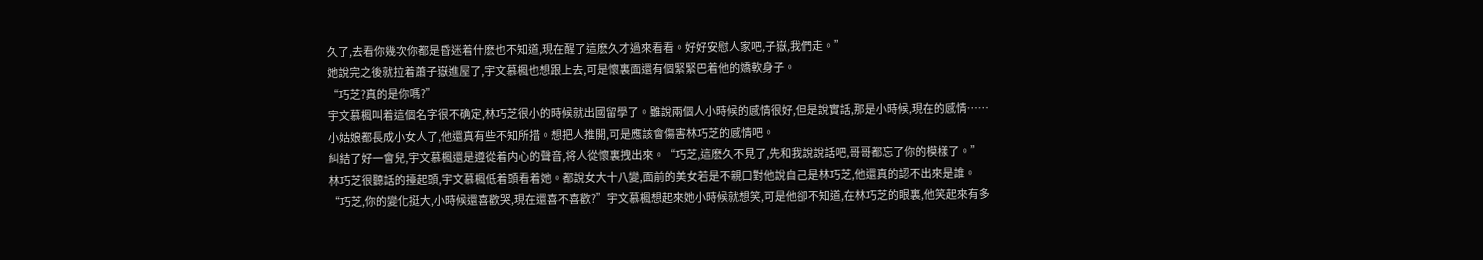久了,去看你幾次你都是昏迷着什麽也不知道,現在醒了這麽久才過來看看。好好安慰人家吧,子嶽,我們走。”
她說完之後就拉着蕭子嶽進屋了,宇文慕楓也想跟上去,可是懷裏面還有個緊緊巴着他的嬌軟身子。
“巧芝?真的是你嗎?”
宇文慕楓叫着這個名字很不确定,林巧芝很小的時候就出國留學了。雖說兩個人小時候的感情很好,但是說實話,那是小時候,現在的感情……
小姑娘都長成小女人了,他還真有些不知所措。想把人推開,可是應該會傷害林巧芝的感情吧。
糾結了好一會兒,宇文慕楓還是遵從着内心的聲音,将人從懷裏拽出來。“巧芝,這麽久不見了,先和我說說話吧,哥哥都忘了你的模樣了。”
林巧芝很聽話的擡起頭,宇文慕楓低着頭看着她。都說女大十八變,面前的美女若是不親口對他說自己是林巧芝,他還真的認不出來是誰。
“巧芝,你的變化挺大,小時候還喜歡哭,現在還喜不喜歡?”宇文慕楓想起來她小時候就想笑,可是他卻不知道,在林巧芝的眼裏,他笑起來有多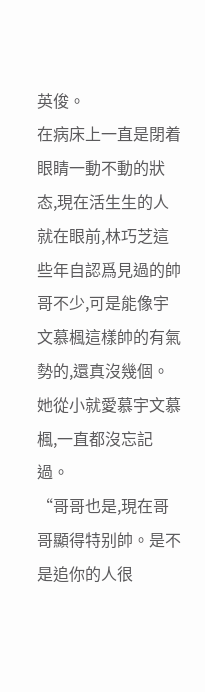英俊。
在病床上一直是閉着眼睛一動不動的狀态,現在活生生的人就在眼前,林巧芝這些年自認爲見過的帥哥不少,可是能像宇文慕楓這樣帥的有氣勢的,還真沒幾個。她從小就愛慕宇文慕楓,一直都沒忘記過。
“哥哥也是,現在哥哥顯得特别帥。是不是追你的人很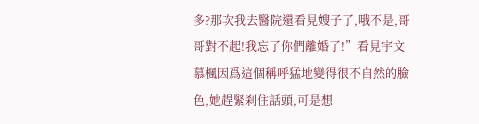多?那次我去醫院還看見嫂子了,哦不是,哥哥對不起!我忘了你們離婚了!”看見宇文慕楓因爲這個稱呼猛地變得很不自然的臉色,她趕緊刹住話頭,可是想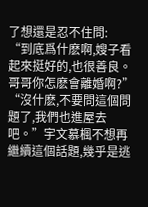了想還是忍不住問:
“到底爲什麽啊,嫂子看起來挺好的,也很善良。哥哥你怎麽會離婚啊?”
“沒什麽,不要問這個問題了,我們也進屋去吧。”宇文慕楓不想再繼續這個話題,幾乎是逃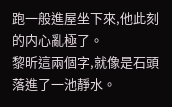跑一般進屋坐下來,他此刻的内心亂極了。
黎昕這兩個字,就像是石頭落進了一池靜水。